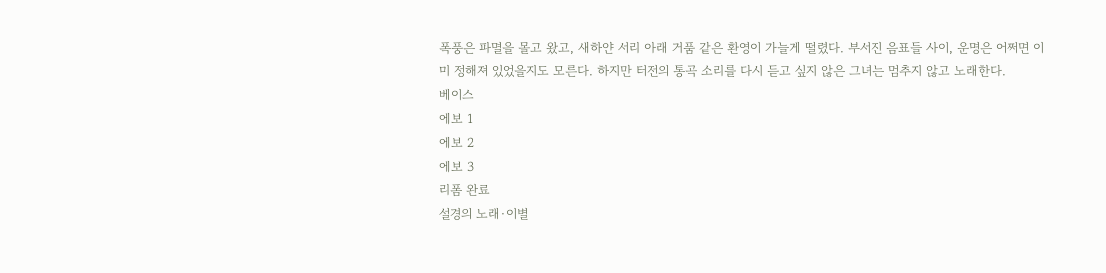폭풍은 파멸을 몰고 왔고, 새하얀 서리 아래 거품 같은 환영이 가늘게 떨렸다. 부서진 음표들 사이, 운명은 어쩌면 이미 정해져 있었을지도 모른다. 하지만 터전의 통곡 소리를 다시 듣고 싶지 않은 그녀는 멈추지 않고 노래한다.
베이스
에보 1
에보 2
에보 3
리폼 완료
설경의 노래·이별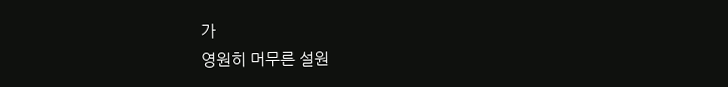가
영원히 머무른 설원